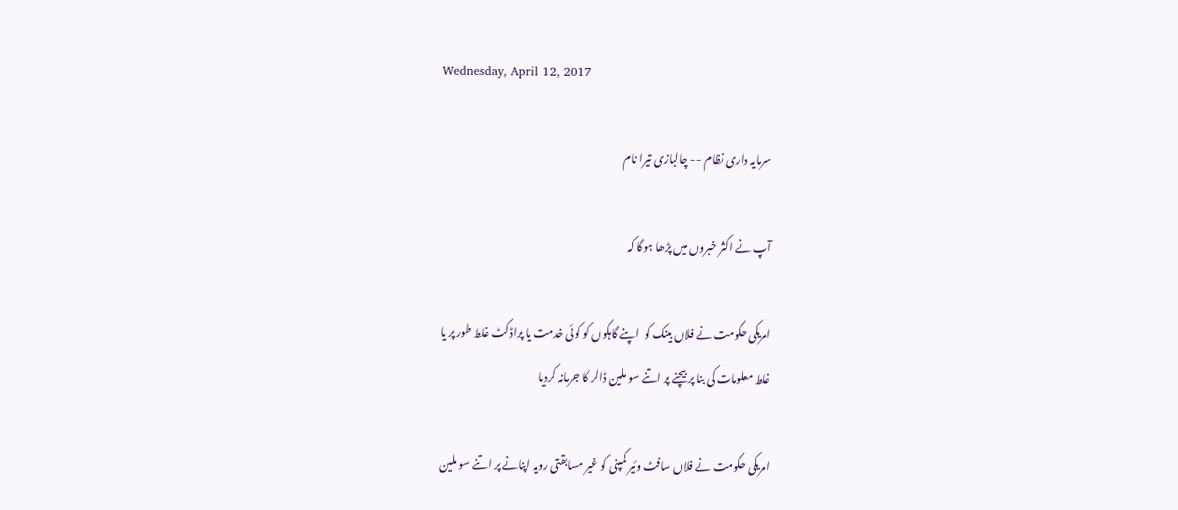Wednesday, April 12, 2017

سرمایہ داری نظام -- چالبازی تیرا نام

آپ نے اکثر خبروں میں پڑھا ہوگا کہ

امریکی حکومت نے فلاں بینک کو  اپنے گاہکوں کو کوئی خدمت یا پراڈکٹ غلط طور پر یا
غلط معلومات کی بنا پر بیچنے پر اتنے سو ملین ڈالر کا جرمانہ کردیا

امریکی حکومت نے فلاں سافٹ وئیر کمپنی کو غیر مسابقتی رویہ اپنانے پر اتنے سو ملین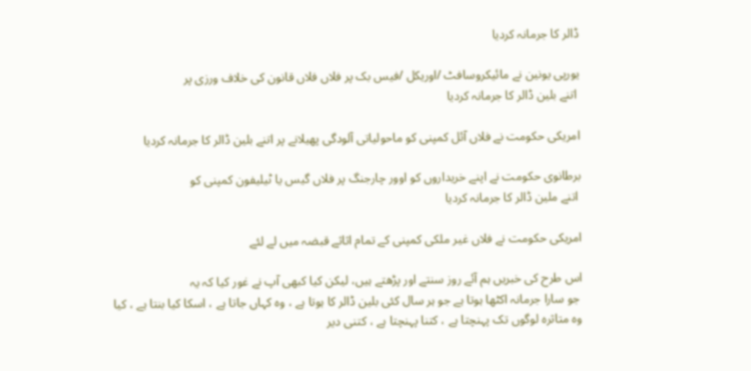ڈالر کا جرمانہ کردیا

یورپی یونین نے مائیکروسافٹ /اوریکل /فیس بک پر فلاں فلاں قانون کی خلاف ورزی پر
 اتنے بلین ڈالر کا جرمانہ کردیا

امریکی حکومت نے فلاں آئل کمپنی کو ماحولیاتی آلودگی پھیلانے پر اتنے بلین ڈالر کا جرمانہ کردیا

برطانوی حکومت نے اپنے خریداروں کو اوور چارجنگ پر فلاں گیس یا ٹیلیفون کمپنی کو
 اتنے ملین ڈالر کا جرمانہ کردیا

امریکی حکومت نے فلاں غیر ملکی کمپنی کے تمام اثاثے قبضہ میں لے لئے

اس طرح کی خبریں ہم آئے روز سنتے اور پڑھتے ہیں، لیکن کیا کبھی آپ نے غور کیا کہ یہ
 جو سارا جرمانہ اکٹھا ہوتا ہے جو ہر سال کئی بلین ڈالر کا ہوتا ہے ، وہ کہاں جاتا ہے ، اسکا کیا بنتا ہے ، کیا وہ متاثرہ لوگوں تک پہنچتا ہے ، کتنا پہنچتا ہے ، کتنی دیر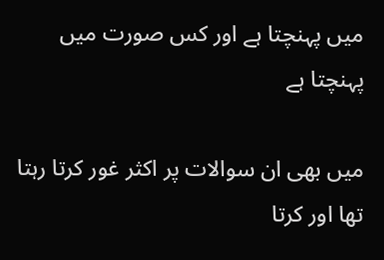میں پہنچتا ہے اور کس صورت میں پہنچتا ہے

میں بھی ان سوالات پر اکثر غور کرتا رہتا تھا اور کرتا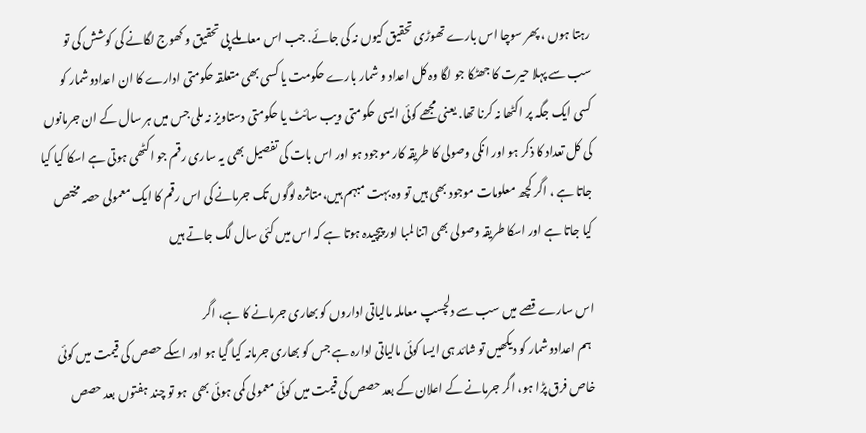رہتا ہوں ، پھر سوچا اس بارے تھوڑی تحقیق کیوں نہ کی جائے. جب اس معاملے پی تحقیق و کھوج لگانے کی کوشش کی تو سب سے پہلا حیرت کا جھٹکا جو لگا وہ کل اعداد و شمار بارے حکومت یا کسی بھی متعلقہ حکومتی ادارے کا ان اعدادوشمار کو کسی ایک جگہ پر اکٹھا نہ کرنا تھا. یعنی مجھے کوئی ایسی حکومتی ویب سائٹ یا حکومتی دستاویز نہ ملی جس میں ہر سال کے ان جرمانوں کی کل تعداد کا ذکر ہو اور انکی وصولی کا طریقہ کار موجود ہو اور اس بات کی تفصیل بھی یہ ساری رقم جو اکٹھی ہوتی ہے اسکا کیا کیا جاتا ہے ، اگر کچھ معلومات موجود بھی ہیں تو وہ بہت مبہم ہیں،متاثرہ لوگوں تک جرمانے کی اس رقم کا ایک معمولی حصہ مختص کیا جاتا ہے اور اسکا طریقہ وصولی بھی اتنا لمبا اور پیچیدہ ہوتا ہے کہ اس میں کئی سال لگ جاتے ہیں

اس سارے قصے میں سب سے دلچسپ معاملہ مالیاتی اداروں کو بھاری جرمانے کا ہے، اگر
 ہم اعدادوشمار کو دیکھیں تو شائد ہی ایسا کوئی مالیاتی ادارہ ہے جس کو بھاری جرمانہ کیا گیا ہو اور اسکے حصص کی قیمت میں کوئی خاص فرق پڑا ہو، اگر جرمانے کے اعلان کے بعد حصص کی قیمت میں کوئی معمولی کمی ہوئی بھی  ہو تو چند ہفتوں بعد حصص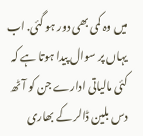میں وہ کمی بھی دور ہو گئی. اب یہاں پر سوال پیدا ہوتا ہے کہ کئی مالیاتی ادارے جن کو آٹھ دس بلین ڈالر کے بھاری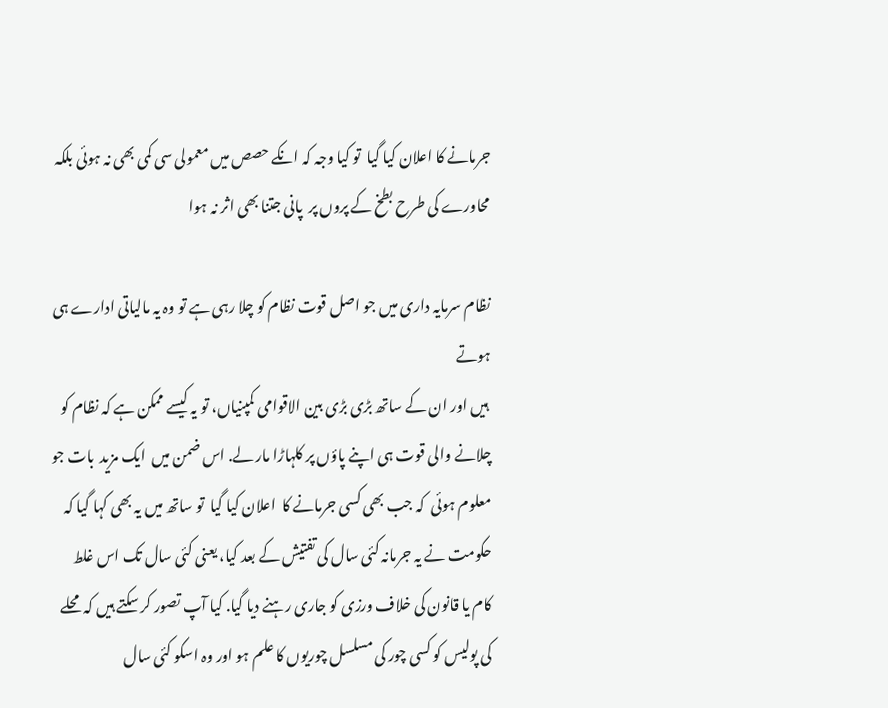جرمانے کا اعلان کیا گیا  تو کیا وجہ کہ انکے حصص میں معمولی سی کمی بھی نہ ہوئی بلکہ محاورے کی طرح بطخ کے پروں پر  پانی جتنا بھی اثر نہ ہوا

نظام سرمایہ داری میں جو اصل قوت نظام کو چلا رہی ہے تو وہ یہ مالیاتی ادارے ہی ہوتے
 ہیں اور ان کے ساتھ بڑی بڑی بین الاقوامی کمپنیاں، تو یہ کیسے ممکن ہے کہ نظام کو چلانے والی قوت ہی اپنے پاؤں پر کلہاڑا مار لے. اس ضمن میں  ایک مزید  بات جو معلوم ہوئی  کہ جب بھی کسی جرمانے کا  اعلان کیا گیا  تو ساتھ میں یہ بھی کہا گیا کہ حکومت نے یہ جرمانہ کئی سال کی تفتیش کے بعد کیا، یعنی کئی سال تک اس غلط کام یا قانون کی خلاف ورزی کو جاری رہنے دیا گیا. کیا آپ تصور کر سکتے ہیں کہ محلے کی پولیس کو کسی چور کی مسلسل چوریوں کا علم ہو اور وہ اسکو کئی سال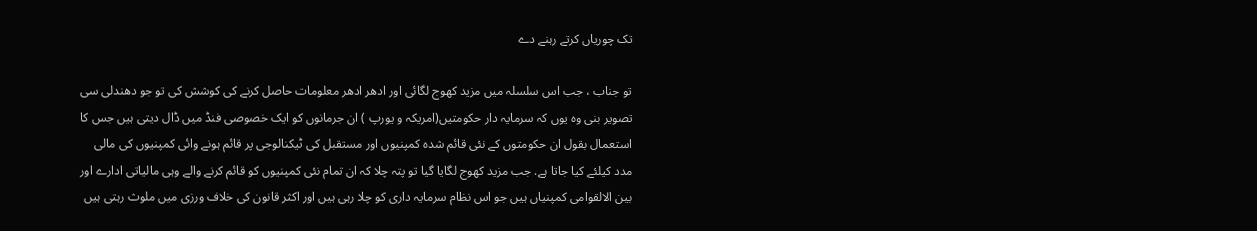تک چوریاں کرتے رہنے دے

تو جناب ، جب اس سلسلہ میں مزید کھوج لگائی اور ادھر ادھر معلومات حاصل کرنے کی کوشش کی تو جو دھندلی سی تصویر بنی وہ یوں کہ سرمایہ دار حکومتیں(امریکہ و یورپ ) ان جرمانوں کو ایک خصوصی فنڈ میں ڈال دیتی ہیں جس کا استعمال بقول ان حکومتوں کے نئی قائم شدہ کمپنیوں اور مستقبل کی ٹیکنالوجی پر قائم ہونے وائی کمپنیوں کی مالی مدد کیلئے کیا جاتا ہے. جب مزید کھوج لگایا گیا تو پتہ چلا کہ ان تمام نئی کمپنیوں کو قائم کرنے والے وہی مالیاتی ادارے اور بین الالقوامی کمپنیاں ہیں جو اس نظام سرمایہ داری کو چلا رہی ہیں اور اکثر قانون کی خلاف ورزی میں ملوث رہتی ہیں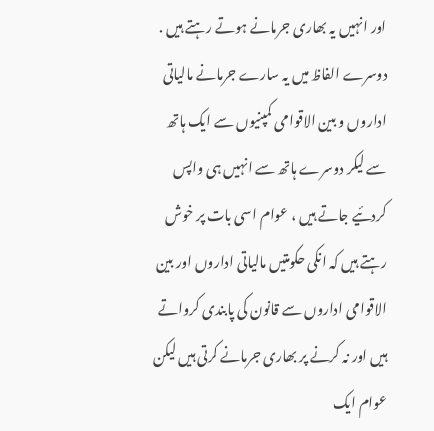اور انہیں یہ بھاری جرمانے ہوتے رہتے ہیں . دوسرے الفاظ میں یہ سارے جرمانے مالیاتی اداروں و بین الاقوامی کمپنیوں سے ایک ہاتھ سے لیکر دوسرے ہاتھ سے انہیں ہی واپس کردئیے جاتے ہیں ، عوام اسی بات پر خوش رہتے ہیں کہ انکی حکومتیں مالیاتی اداروں اور بین الاقوامی اداروں سے قانون کی پابندی کرواتے ہیں اور نہ کرنے پر بھاری جرمانے کرتی ہیں لیکن عوام ایک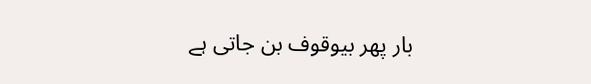بار پھر بیوقوف بن جاتی ہے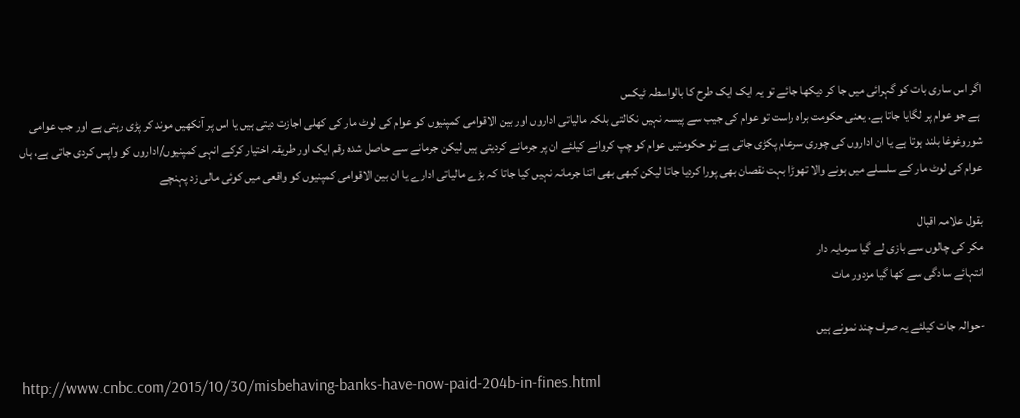اگر اس ساری بات کو گہرائی میں جا کر دیکھا جائے تو یہ ایک ایک طرح کا بالواسطہ ٹیکس
 ہے جو عوام پر لگایا جاتا ہے. یعنی حکومت براہ راست تو عوام کی جیب سے پیسہ نہیں نکالتی بلکہ مالیاتی اداروں اور بین الاقوامی کمپنیوں کو عوام کی لوٹ مار کی کھلی اجازت دیتی ہیں یا اس پر آنکھیں موند کر پڑی رہتی ہے اور جب عوامی شوروغوغا بلند ہوتا ہے یا ان اداروں کی چوری سرعام پکڑی جاتی ہے تو حکومتیں عوام کو چپ کروانے کیلئے ان پر جرمانے کردیتی ہیں لیکن جرمانے سے حاصل شدہ رقم ایک اور طریقہ اختیار کرکے انہی کمپنیوں/اداروں کو واپس کردی جاتی ہے، ہاں عوام کی لوٹ مار کے سلسلے میں ہونے والا تھوڑا بہت نقصان بھی پورا کردیا جاتا لیکن کبھی بھی اتنا جرمانہ نہیں کیا جاتا کہ بڑے مالیاتی ادارے یا ان بین الاقوامی کمپنیوں کو واقعی میں کوئی مالی زد پہنچے

بقول علامہ اقبال
مکر کی چالوں سے بازی لے گیا سرمایہ دار
انتہائے سادگی سے کھا گیا مزدور مات

-حوالہ جات کیلئے یہ صرف چند نمونے ہیں

http://www.cnbc.com/2015/10/30/misbehaving-banks-have-now-paid-204b-in-fines.html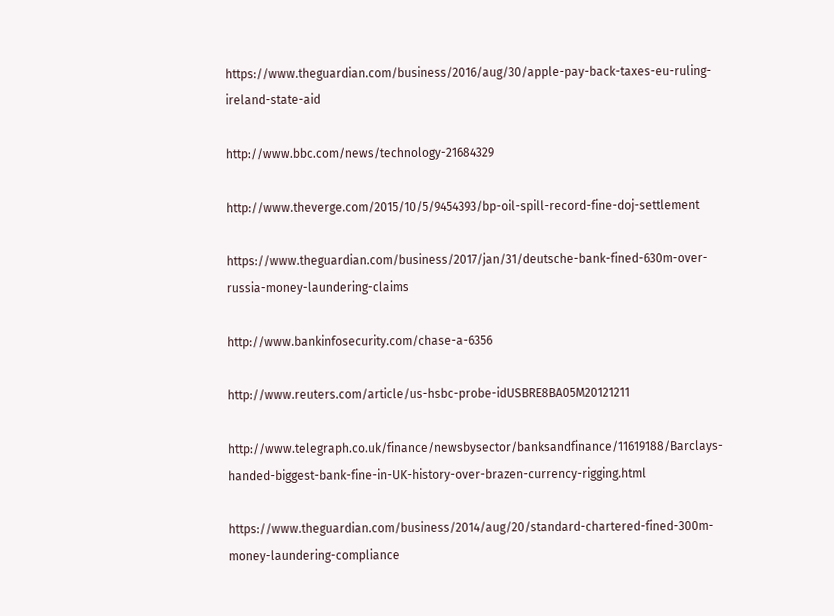https://www.theguardian.com/business/2016/aug/30/apple-pay-back-taxes-eu-ruling-ireland-state-aid

http://www.bbc.com/news/technology-21684329

http://www.theverge.com/2015/10/5/9454393/bp-oil-spill-record-fine-doj-settlement

https://www.theguardian.com/business/2017/jan/31/deutsche-bank-fined-630m-over-russia-money-laundering-claims

http://www.bankinfosecurity.com/chase-a-6356

http://www.reuters.com/article/us-hsbc-probe-idUSBRE8BA05M20121211

http://www.telegraph.co.uk/finance/newsbysector/banksandfinance/11619188/Barclays-handed-biggest-bank-fine-in-UK-history-over-brazen-currency-rigging.html

https://www.theguardian.com/business/2014/aug/20/standard-chartered-fined-300m-money-laundering-compliance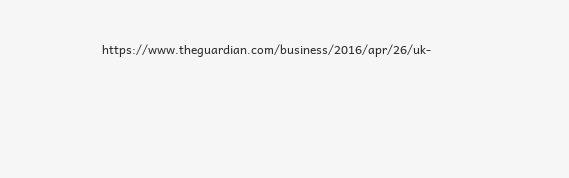https://www.theguardian.com/business/2016/apr/26/uk-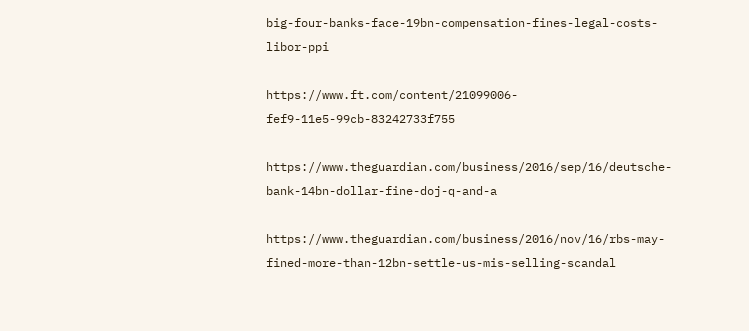big-four-banks-face-19bn-compensation-fines-legal-costs-libor-ppi

https://www.ft.com/content/21099006-fef9-11e5-99cb-83242733f755

https://www.theguardian.com/business/2016/sep/16/deutsche-bank-14bn-dollar-fine-doj-q-and-a

https://www.theguardian.com/business/2016/nov/16/rbs-may-fined-more-than-12bn-settle-us-mis-selling-scandal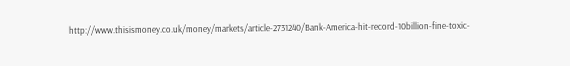http://www.thisismoney.co.uk/money/markets/article-2731240/Bank-America-hit-record-10billion-fine-toxic-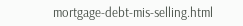mortgage-debt-mis-selling.html